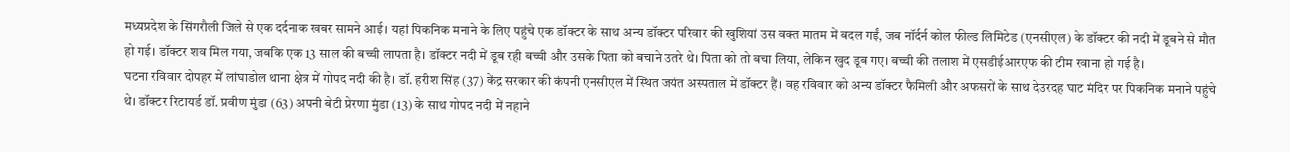मध्यप्रदेश के सिंगरौली जिले से एक दर्दनाक खबर सामने आई। यहां पिकनिक मनाने के लिए पहुंचे एक डॉक्टर के साथ अन्य डॉक्टर परिवार की खुशियां उस वक्त मातम में बदल गईं, जब नॉर्दर्न कोल फील्ड लिमिटेड (एनसीएल) के डॉक्टर की नदी में डूबने से मौत हो गई। डॉक्टर शव मिल गया, जबकि एक 13 साल की बच्ची लापता है। डॉक्टर नदी में डूब रही बच्ची और उसके पिता को बचाने उतरे थे। पिता को तो बचा लिया, लेकिन खुद डूब गए। बच्ची की तलाश में एसडीईआरएफ की टीम रवाना हो गई है।
घटना रविवार दोपहर में लांघाडोल थाना क्षेत्र में गोपद नदी की है। डॉ. हरीश सिंह (37) केंद्र सरकार की कंपनी एनसीएल में स्थित जयंत अस्पताल में डॉक्टर हैं। वह रविवार को अन्य डॉक्टर फैमिली और अफसरों के साथ देउरदह घाट मंदिर पर पिकनिक मनाने पहुंचे थे। डॉक्टर रिटायर्ड डॉ. प्रवीण मुंडा (63) अपनी बेटी प्रेरणा मुंडा (13) के साथ गोपद नदी में नहाने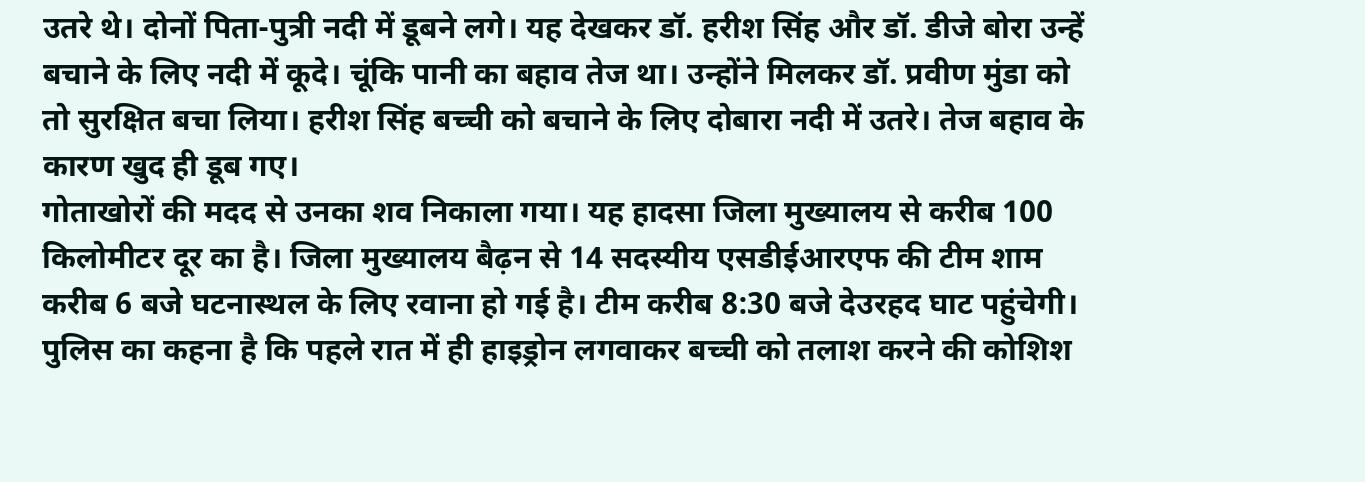उतरे थे। दोनों पिता-पुत्री नदी में डूबने लगे। यह देखकर डॉ. हरीश सिंह और डॉ. डीजे बोरा उन्हें बचाने के लिए नदी में कूदे। चूंकि पानी का बहाव तेज था। उन्होंने मिलकर डॉ. प्रवीण मुंडा को तो सुरक्षित बचा लिया। हरीश सिंह बच्ची को बचाने के लिए दोबारा नदी में उतरे। तेज बहाव के कारण खुद ही डूब गए।
गोताखोरों की मदद से उनका शव निकाला गया। यह हादसा जिला मुख्यालय से करीब 100 किलोमीटर दूर का है। जिला मुख्यालय बैढ़न से 14 सदस्यीय एसडीईआरएफ की टीम शाम करीब 6 बजे घटनास्थल के लिए रवाना हो गई है। टीम करीब 8:30 बजे देउरहद घाट पहुंचेगी। पुलिस का कहना है कि पहले रात में ही हाइड्रोन लगवाकर बच्ची को तलाश करने की कोशिश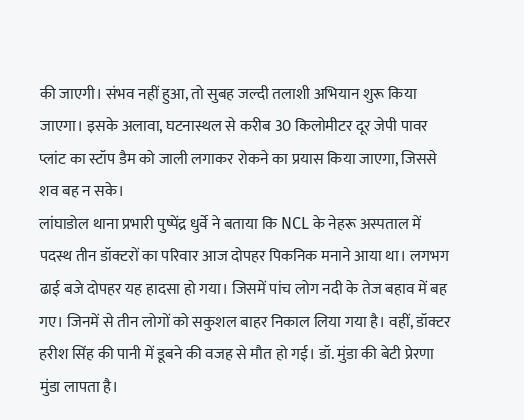की जाएगी। संभव नहीं हुआ, तो सुबह जल्दी तलाशी अभियान शुरू किया जाएगा। इसके अलावा, घटनास्थल से करीब 30 किलोमीटर दूर जेपी पावर प्लांट का स्टॉप डैम को जाली लगाकर रोकने का प्रयास किया जाएगा, जिससे शव बह न सके।
लांघाडोल थाना प्रभारी पुष्पेंद्र धुर्वे ने बताया कि NCL के नेहरू अस्पताल में पदस्थ तीन डॉक्टरों का परिवार आज दोपहर पिकनिक मनाने आया था। लगभग ढाई बजे दोपहर यह हादसा हो गया। जिसमें पांच लोग नदी के तेज बहाव में बह गए। जिनमें से तीन लोगों को सकुशल बाहर निकाल लिया गया है। वहीं, डॉक्टर हरीश सिंह की पानी में डूबने की वजह से मौत हो गई। डॉ. मुंडा की बेटी प्रेरणा मुंडा लापता है।